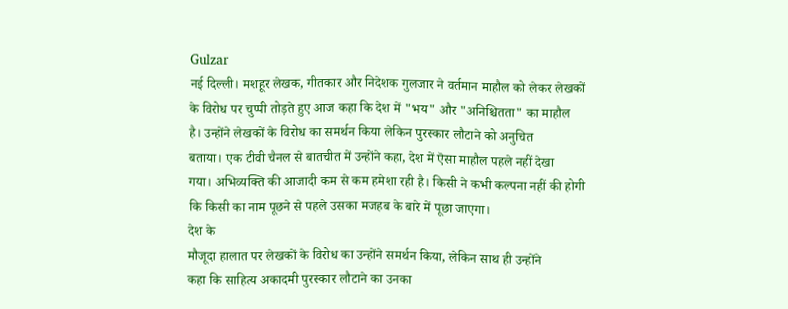Gulzar
नई दिल्ली। मशहूर लेखक, गीतकार और निदेशक गुलजार ने वर्तमान माहौल को लेकर लेखकों
के विरोध पर चुप्पी तोड़ते हुए आज कहा कि देश में "भय" और "अनिश्चितता" का माहौल
है। उन्होंने लेखकों के विरोध का समर्थन किया लेकिन पुरस्कार लौटाने को अनुचित
बताया। एक टीवी चैनल से बातचीत में उन्होंने कहा, देश में ऎसा माहौल पहले नहीं देखा
गया। अभिव्यक्ति की आजादी कम से कम हमेशा रही है। किसी ने कभी कल्पना नहीं की होगी
कि किसी का नाम पूछने से पहले उसका मजहब के बारे में पूछा जाएगा।
देश के
मौजूदा हालात पर लेखकों के विरोध का उन्होंने समर्थन किया, लेकिन साथ ही उन्होंने
कहा कि साहित्य अकादमी पुरस्कार लौटाने का उनका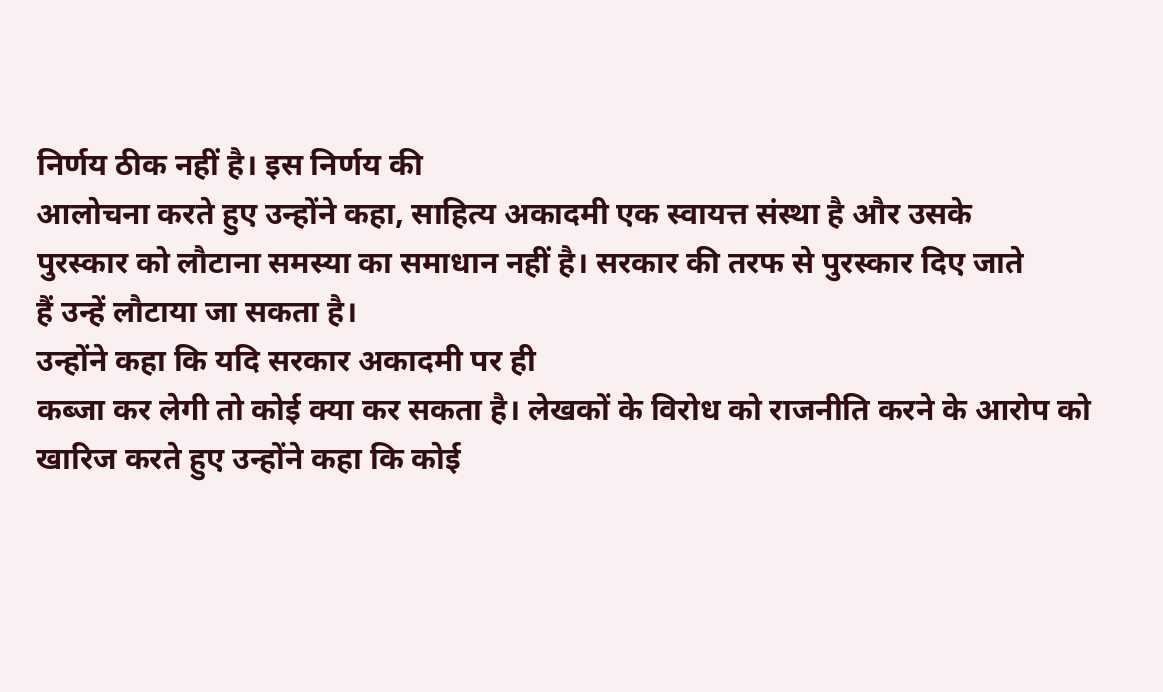निर्णय ठीक नहीं है। इस निर्णय की
आलोचना करते हुए उन्होंने कहा, साहित्य अकादमी एक स्वायत्त संस्था है और उसके
पुरस्कार को लौटाना समस्या का समाधान नहीं है। सरकार की तरफ से पुरस्कार दिए जाते
हैं उन्हें लौटाया जा सकता है।
उन्होंने कहा कि यदि सरकार अकादमी पर ही
कब्जा कर लेगी तो कोई क्या कर सकता है। लेखकों के विरोध को राजनीति करने के आरोप को
खारिज करते हुए उन्होंने कहा कि कोई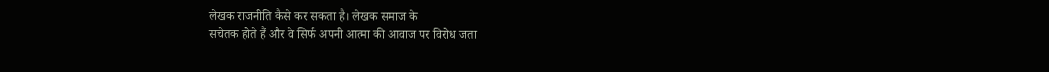लेखक राजनीति कैसे कर सकता है। लेखक समाज के
सचेतक होते हैं और वे सिर्फ अपनी आत्मा की आवाज पर विरोध जता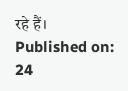रहे हैं।
Published on:
24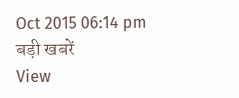Oct 2015 06:14 pm
बड़ी खबरें
View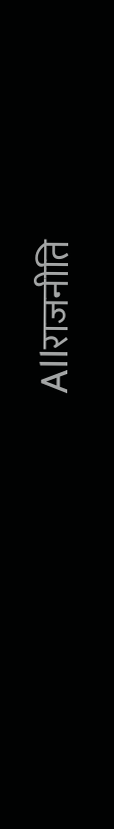Allराजनीति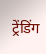ट्रेंडिंग